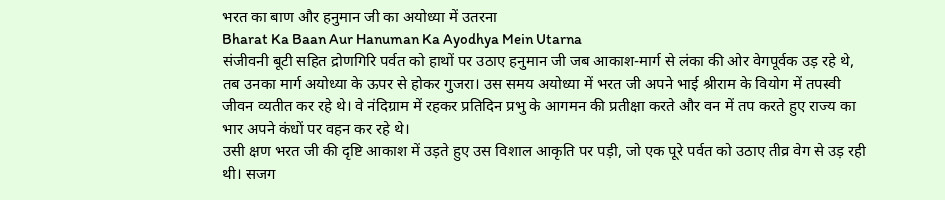भरत का बाण और हनुमान जी का अयोध्या में उतरना
Bharat Ka Baan Aur Hanuman Ka Ayodhya Mein Utarna
संजीवनी बूटी सहित द्रोणगिरि पर्वत को हाथों पर उठाए हनुमान जी जब आकाश-मार्ग से लंका की ओर वेगपूर्वक उड़ रहे थे, तब उनका मार्ग अयोध्या के ऊपर से होकर गुजरा। उस समय अयोध्या में भरत जी अपने भाई श्रीराम के वियोग में तपस्वी जीवन व्यतीत कर रहे थे। वे नंदिग्राम में रहकर प्रतिदिन प्रभु के आगमन की प्रतीक्षा करते और वन में तप करते हुए राज्य का भार अपने कंधों पर वहन कर रहे थे।
उसी क्षण भरत जी की दृष्टि आकाश में उड़ते हुए उस विशाल आकृति पर पड़ी, जो एक पूरे पर्वत को उठाए तीव्र वेग से उड़ रही थी। सजग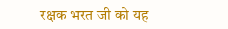रक्षक भरत जी को यह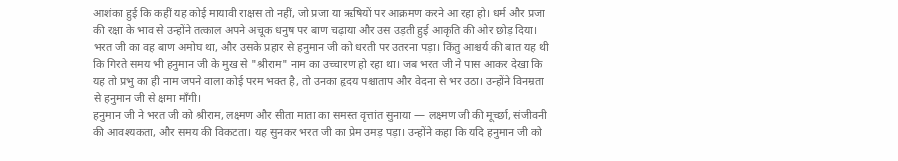आशंका हुई कि कहीं यह कोई मायावी राक्षस तो नहीं, जो प्रजा या ऋषियों पर आक्रमण करने आ रहा हो। धर्म और प्रजा की रक्षा के भाव से उन्होंने तत्काल अपने अचूक धनुष पर बाण चढ़ाया और उस उड़ती हुई आकृति की ओर छोड़ दिया।
भरत जी का वह बाण अमोघ था, और उसके प्रहार से हनुमान जी को धरती पर उतरना पड़ा। किंतु आश्चर्य की बात यह थी कि गिरते समय भी हनुमान जी के मुख से "श्रीराम" नाम का उच्चारण हो रहा था। जब भरत जी ने पास आकर देखा कि यह तो प्रभु का ही नाम जपने वाला कोई परम भक्त है, तो उनका हृदय पश्चाताप और वेदना से भर उठा। उन्होंने विनम्रता से हनुमान जी से क्षमा माँगी।
हनुमान जी ने भरत जी को श्रीराम, लक्ष्मण और सीता माता का समस्त वृत्तांत सुनाया — लक्ष्मण जी की मूर्च्छा, संजीवनी की आवश्यकता, और समय की विकटता। यह सुनकर भरत जी का प्रेम उमड़ पड़ा। उन्होंने कहा कि यदि हनुमान जी को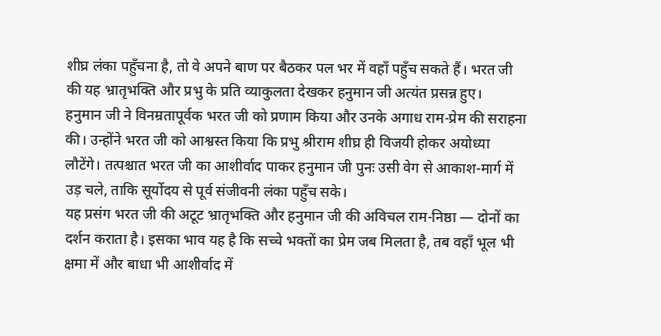शीघ्र लंका पहुँचना है, तो वे अपने बाण पर बैठकर पल भर में वहाँ पहुँच सकते हैं। भरत जी की यह भ्रातृभक्ति और प्रभु के प्रति व्याकुलता देखकर हनुमान जी अत्यंत प्रसन्न हुए।
हनुमान जी ने विनम्रतापूर्वक भरत जी को प्रणाम किया और उनके अगाध राम-प्रेम की सराहना की। उन्होंने भरत जी को आश्वस्त किया कि प्रभु श्रीराम शीघ्र ही विजयी होकर अयोध्या लौटेंगे। तत्पश्चात भरत जी का आशीर्वाद पाकर हनुमान जी पुनः उसी वेग से आकाश-मार्ग में उड़ चले, ताकि सूर्योदय से पूर्व संजीवनी लंका पहुँच सके।
यह प्रसंग भरत जी की अटूट भ्रातृभक्ति और हनुमान जी की अविचल राम-निष्ठा — दोनों का दर्शन कराता है। इसका भाव यह है कि सच्चे भक्तों का प्रेम जब मिलता है, तब वहाँ भूल भी क्षमा में और बाधा भी आशीर्वाद में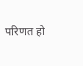परिणत हो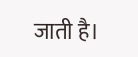जाती है।